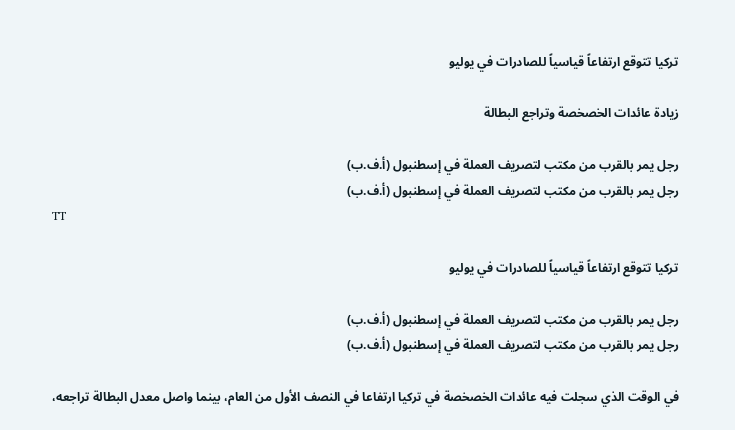تركيا تتوقع ارتفاعاً قياسياً للصادرات في يوليو

زيادة عائدات الخصخصة وتراجع البطالة

رجل يمر بالقرب من مكتب لتصريف العملة في إسطنبول (أ.ف.ب)
رجل يمر بالقرب من مكتب لتصريف العملة في إسطنبول (أ.ف.ب)
TT

تركيا تتوقع ارتفاعاً قياسياً للصادرات في يوليو

رجل يمر بالقرب من مكتب لتصريف العملة في إسطنبول (أ.ف.ب)
رجل يمر بالقرب من مكتب لتصريف العملة في إسطنبول (أ.ف.ب)

في الوقت الذي سجلت فيه عائدات الخصخصة في تركيا ارتفاعا في النصف الأول من العام، بينما واصل معدل البطالة تراجعه،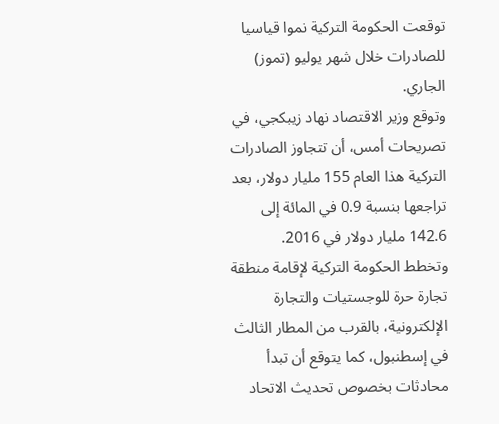توقعت الحكومة التركية نموا قياسيا للصادرات خلال شهر يوليو (تموز) الجاري.
وتوقع وزير الاقتصاد نهاد زيبكجي، في تصريحات أمس، أن تتجاوز الصادرات التركية هذا العام 155 مليار دولار، بعد تراجعها بنسبة 0.9 في المائة إلى 142.6 مليار دولار في 2016.
وتخطط الحكومة التركية لإقامة منطقة تجارة حرة للوجستيات والتجارة الإلكترونية، بالقرب من المطار الثالث في إسطنبول، كما يتوقع أن تبدأ محادثات بخصوص تحديث الاتحاد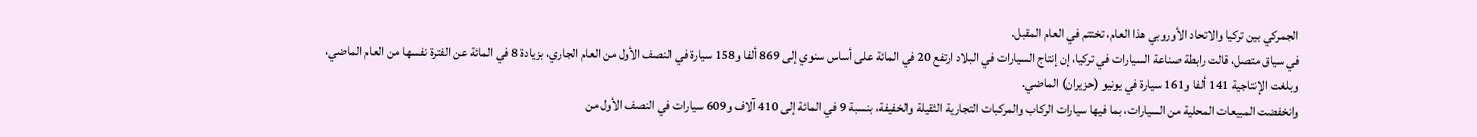الجمركي بين تركيا والاتحاد الأوروبي هذا العام، تختتم في العام المقبل.
في سياق متصل، قالت رابطة صناعة السيارات في تركيا، إن إنتاج السيارات في البلاد ارتفع 20 في المائة على أساس سنوي إلى 869 ألفا و158 سيارة في النصف الأول من العام الجاري، بزيادة 8 في المائة عن الفترة نفسها من العام الماضي، وبلغت الإنتاجية 141 ألفا و161 سيارة في يونيو (حزيران) الماضي.
وانخفضت المبيعات المحلية من السيارات، بما فيها سيارات الركاب والمركبات التجارية الثقيلة والخفيفة، بنسبة 9 في المائة إلى 410 آلاف و609 سيارات في النصف الأول من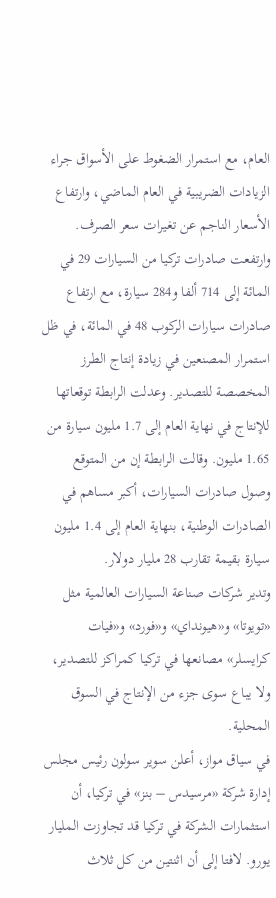العام، مع استمرار الضغوط على الأسواق جراء الزيادات الضريبية في العام الماضي، وارتفاع الأسعار الناجم عن تغيرات سعر الصرف.
وارتفعت صادرات تركيا من السيارات 29 في المائة إلى 714 ألفا و284 سيارة، مع ارتفاع صادرات سيارات الركوب 48 في المائة، في ظل استمرار المصنعين في زيادة إنتاج الطرز المخصصة للتصدير. وعدلت الرابطة توقعاتها للإنتاج في نهاية العام إلى 1.7 مليون سيارة من 1.65 مليون. وقالت الرابطة إن من المتوقع وصول صادرات السيارات، أكبر مساهم في الصادرات الوطنية، بنهاية العام إلى 1.4 مليون سيارة بقيمة تقارب 28 مليار دولار.
وتدير شركات صناعة السيارات العالمية مثل «تويوتا» و«هيونداي» و«فورد» و«فيات كرايسلر» مصانعها في تركيا كمراكز للتصدير، ولا يباع سوى جزء من الإنتاج في السوق المحلية.
في سياق مواز، أعلن سوير سولون رئيس مجلس إدارة شركة «مرسيدس – بنز» في تركيا، أن استثمارات الشركة في تركيا قد تجاوزت المليار يورو. لافتا إلى أن اثنتين من كل ثلاث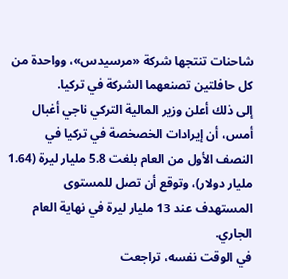شاحنات تنتجها شركة «مرسيدس»، وواحدة من كل حافلتين تصنعهما الشركة في تركيا.
إلى ذلك أعلن وزير المالية التركي ناجي أغبال أمس، أن إيرادات الخصخصة في تركيا في النصف الأول من العام بلغت 5.8 مليار ليرة (1.64 مليار دولار)، وتوقع أن تصل للمستوى المستهدف عند 13 مليار ليرة في نهاية العام الجاري.
في الوقت نفسه، تراجعت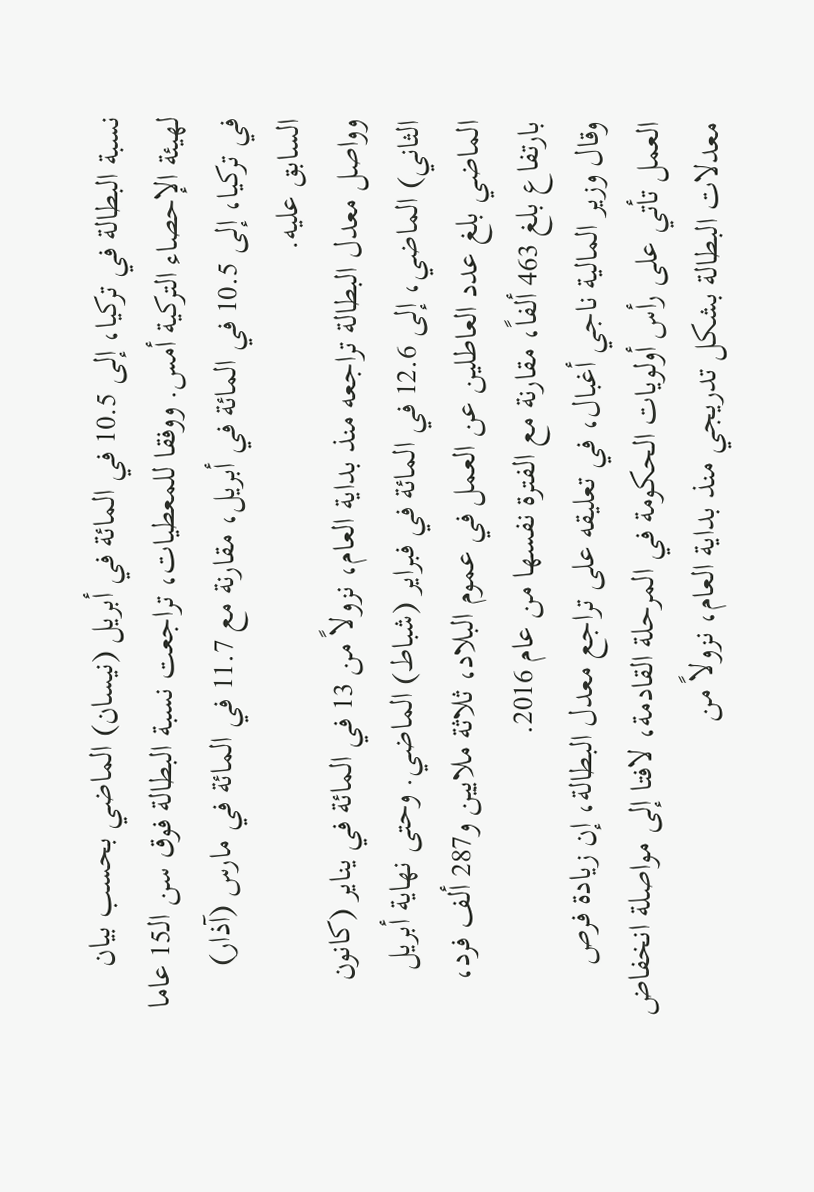نسبة البطالة في تركيا، إلى 10.5 في المائة في أبريل (نيسان) الماضي بحسب بيان لهيئة الإحصاء التركية أمس. ووفقا للمعطيات، تراجعت نسبة البطالة فوق سن الـ15 عاما في تركيا، إلى 10.5 في المائة في أبريل، مقارنة مع 11.7 في المائة في مارس (آذار) السابق عليه.
وواصل معدل البطالة تراجعه منذ بداية العام، نزولاً من 13 في المائة في يناير (كانون الثاني) الماضي، إلى 12.6 في المائة في فبراير (شباط) الماضي. وحتى نهاية أبريل الماضي بلغ عدد العاطلين عن العمل في عموم البلاد، ثلاثة ملايين و287 ألف فرد، بارتفاع بلغ 463 ألفاً، مقارنة مع الفترة نفسها من عام 2016.
وقال وزير المالية ناجي أغبال، في تعليقه على تراجع معدل البطالة، إن زيادة فرص العمل تأتي على رأس أولويات الحكومة في المرحلة القادمة، لافتا إلى مواصلة انخفاض معدلات البطالة بشكل تدريجي منذ بداية العام، نزولاً من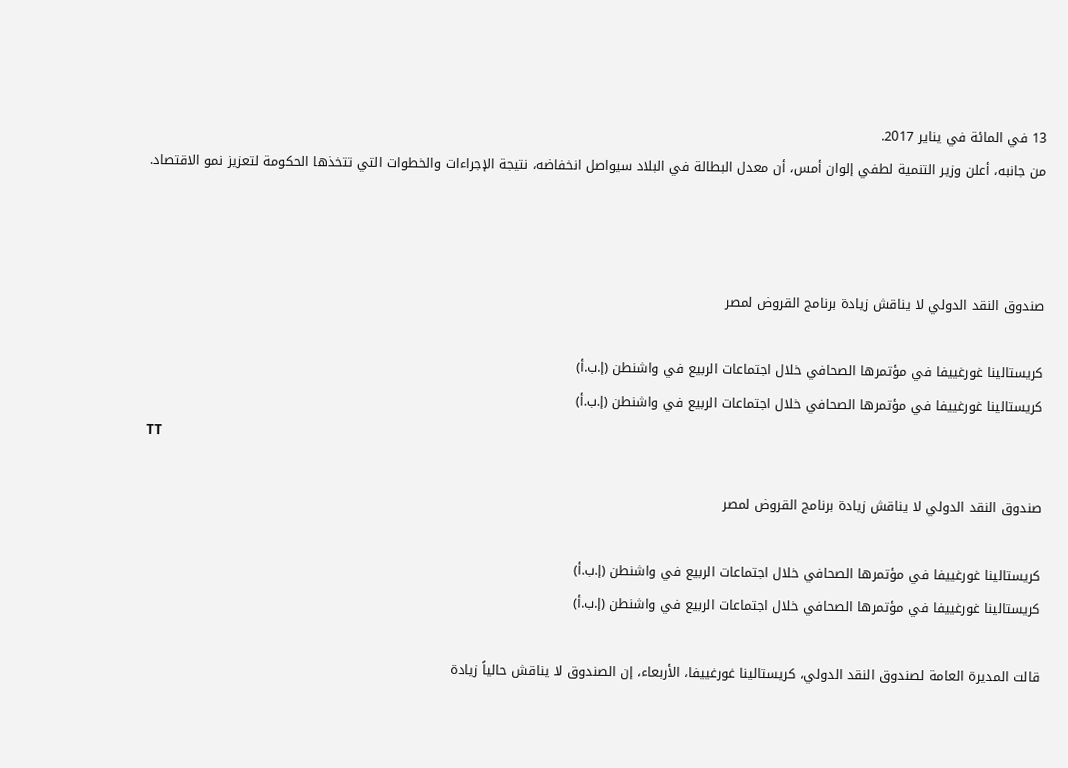13 في المائة في يناير 2017.
من جانبه، أعلن وزير التنمية لطفي إلوان أمس، أن معدل البطالة في البلاد سيواصل انخفاضه، نتيجة الإجراءات والخطوات التي تتخذها الحكومة لتعزيز نمو الاقتصاد.



صندوق النقد الدولي لا يناقش زيادة برنامج القروض لمصر

كريستالينا غورغييفا في مؤتمرها الصحافي خلال اجتماعات الربيع في واشنطن (إ.ب.أ)
كريستالينا غورغييفا في مؤتمرها الصحافي خلال اجتماعات الربيع في واشنطن (إ.ب.أ)
TT

صندوق النقد الدولي لا يناقش زيادة برنامج القروض لمصر

كريستالينا غورغييفا في مؤتمرها الصحافي خلال اجتماعات الربيع في واشنطن (إ.ب.أ)
كريستالينا غورغييفا في مؤتمرها الصحافي خلال اجتماعات الربيع في واشنطن (إ.ب.أ)

قالت المديرة العامة لصندوق النقد الدولي، كريستالينا غورغييفا، الأربعاء، إن الصندوق لا يناقش حالياً زيادة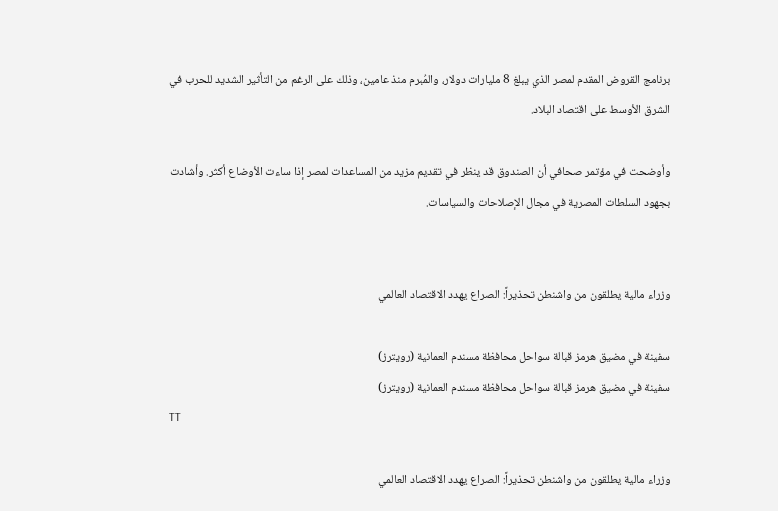برنامج القروض المقدم لمصر الذي يبلغ 8 مليارات دولار، والمُبرم منذ عامين، وذلك على الرغم من التأثير الشديد للحرب في الشرق الأوسط على اقتصاد البلاد.

وأوضحت في مؤتمر صحافي أن الصندوق قد ينظر في تقديم مزيد من المساعدات لمصر إذا ساءت الأوضاع أكثر. وأشادت بجهود السلطات المصرية في مجال الإصلاحات والسياسات.


وزراء مالية يطلقون من واشنطن تحذيراً: الصراع يهدد الاقتصاد العالمي

سفينة في مضيق هرمز قبالة سواحل محافظة مسندم العمانية (رويترز)
سفينة في مضيق هرمز قبالة سواحل محافظة مسندم العمانية (رويترز)
TT

وزراء مالية يطلقون من واشنطن تحذيراً: الصراع يهدد الاقتصاد العالمي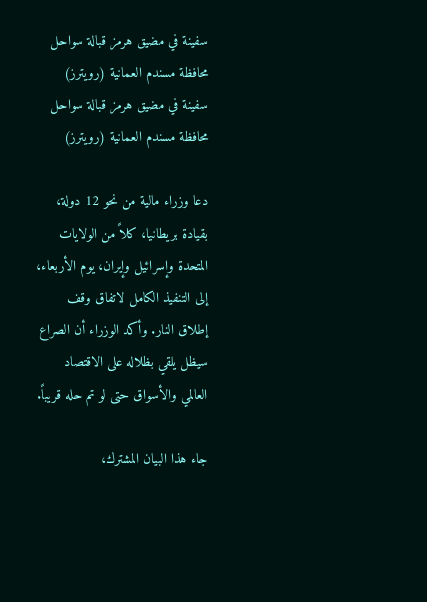سفينة في مضيق هرمز قبالة سواحل محافظة مسندم العمانية (رويترز)
سفينة في مضيق هرمز قبالة سواحل محافظة مسندم العمانية (رويترز)

دعا وزراء مالية من نحو 12 دولة، بقيادة بريطانيا، كلاً من الولايات المتحدة وإسرائيل وإيران، يوم الأربعاء، إلى التنفيذ الكامل لاتفاق وقف إطلاق النار. وأكد الوزراء أن الصراع سيظل يلقي بظلاله على الاقتصاد العالمي والأسواق حتى لو تم حله قريباً.

جاء هذا البيان المشترك،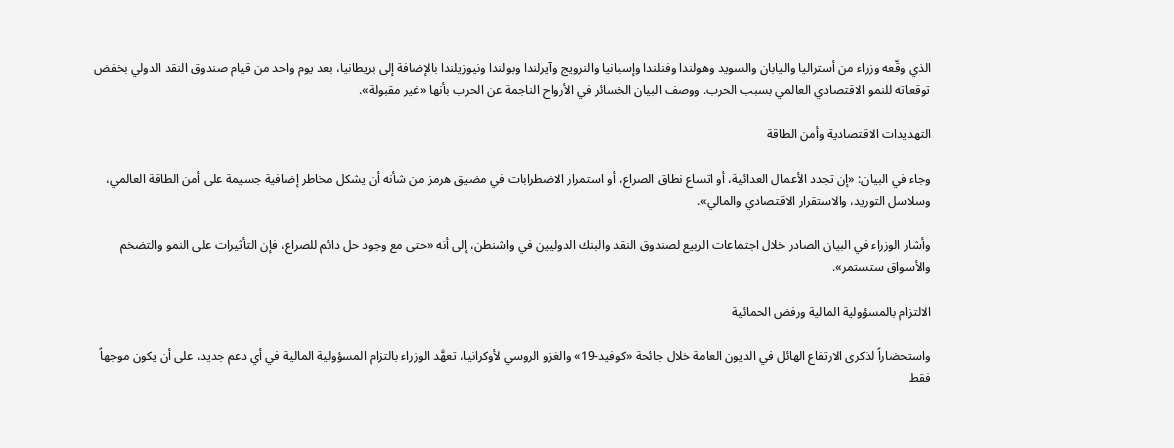الذي وقّعه وزراء من أستراليا واليابان والسويد وهولندا وفنلندا وإسبانيا والنرويج وآيرلندا وبولندا ونيوزيلندا بالإضافة إلى بريطانيا، بعد يوم واحد من قيام صندوق النقد الدولي بخفض توقعاته للنمو الاقتصادي العالمي بسبب الحرب. ووصف البيان الخسائر في الأرواح الناجمة عن الحرب بأنها «غير مقبولة».

التهديدات الاقتصادية وأمن الطاقة

وجاء في البيان: «إن تجدد الأعمال العدائية، أو اتساع نطاق الصراع، أو استمرار الاضطرابات في مضيق هرمز من شأنه أن يشكل مخاطر إضافية جسيمة على أمن الطاقة العالمي، وسلاسل التوريد، والاستقرار الاقتصادي والمالي».

وأشار الوزراء في البيان الصادر خلال اجتماعات الربيع لصندوق النقد والبنك الدوليين في واشنطن، إلى أنه «حتى مع وجود حل دائم للصراع، فإن التأثيرات على النمو والتضخم والأسواق ستستمر».

الالتزام بالمسؤولية المالية ورفض الحمائية

واستحضاراً لذكرى الارتفاع الهائل في الديون العامة خلال جائحة «كوفيد-19» والغزو الروسي لأوكرانيا، تعهَّد الوزراء بالتزام المسؤولية المالية في أي دعم جديد، على أن يكون موجهاً فقط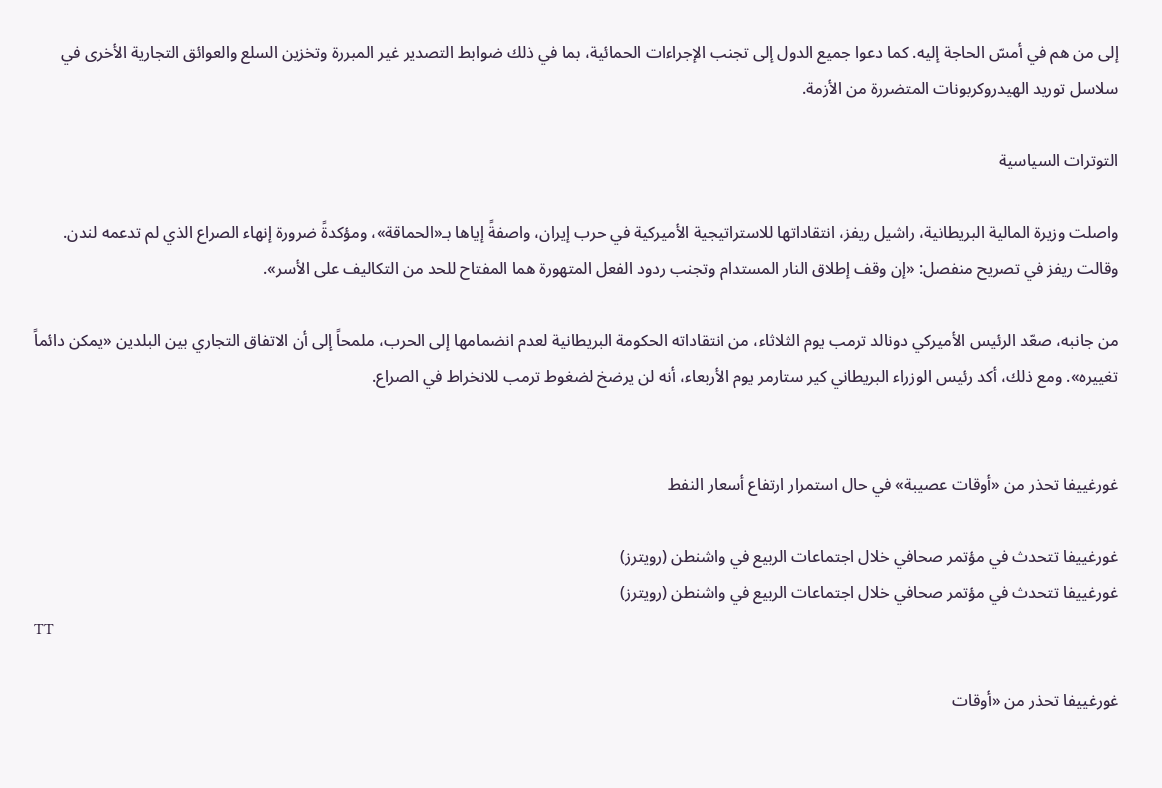إلى من هم في أمسّ الحاجة إليه. كما دعوا جميع الدول إلى تجنب الإجراءات الحمائية، بما في ذلك ضوابط التصدير غير المبررة وتخزين السلع والعوائق التجارية الأخرى في سلاسل توريد الهيدروكربونات المتضررة من الأزمة.

التوترات السياسية

واصلت وزيرة المالية البريطانية، راشيل ريفز، انتقاداتها للاستراتيجية الأميركية في حرب إيران، واصفةً إياها بـ«الحماقة»، ومؤكدةً ضرورة إنهاء الصراع الذي لم تدعمه لندن. وقالت ريفز في تصريح منفصل: «إن وقف إطلاق النار المستدام وتجنب ردود الفعل المتهورة هما المفتاح للحد من التكاليف على الأسر».

من جانبه، صعّد الرئيس الأميركي دونالد ترمب يوم الثلاثاء، من انتقاداته الحكومة البريطانية لعدم انضمامها إلى الحرب، ملمحاً إلى أن الاتفاق التجاري بين البلدين «يمكن دائماً تغييره». ومع ذلك، أكد رئيس الوزراء البريطاني كير ستارمر يوم الأربعاء، أنه لن يرضخ لضغوط ترمب للانخراط في الصراع.


غورغييفا تحذر من «أوقات عصيبة» في حال استمرار ارتفاع أسعار النفط

غورغييفا تتحدث في مؤتمر صحافي خلال اجتماعات الربيع في واشنطن (رويترز)
غورغييفا تتحدث في مؤتمر صحافي خلال اجتماعات الربيع في واشنطن (رويترز)
TT

غورغييفا تحذر من «أوقات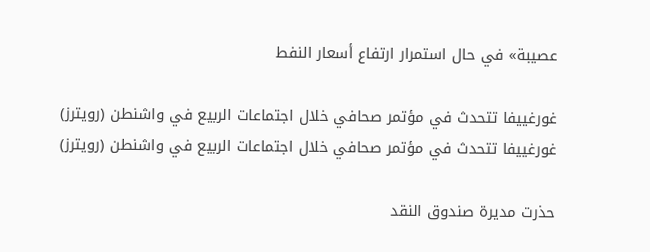عصيبة» في حال استمرار ارتفاع أسعار النفط

غورغييفا تتحدث في مؤتمر صحافي خلال اجتماعات الربيع في واشنطن (رويترز)
غورغييفا تتحدث في مؤتمر صحافي خلال اجتماعات الربيع في واشنطن (رويترز)

حذرت مديرة صندوق النقد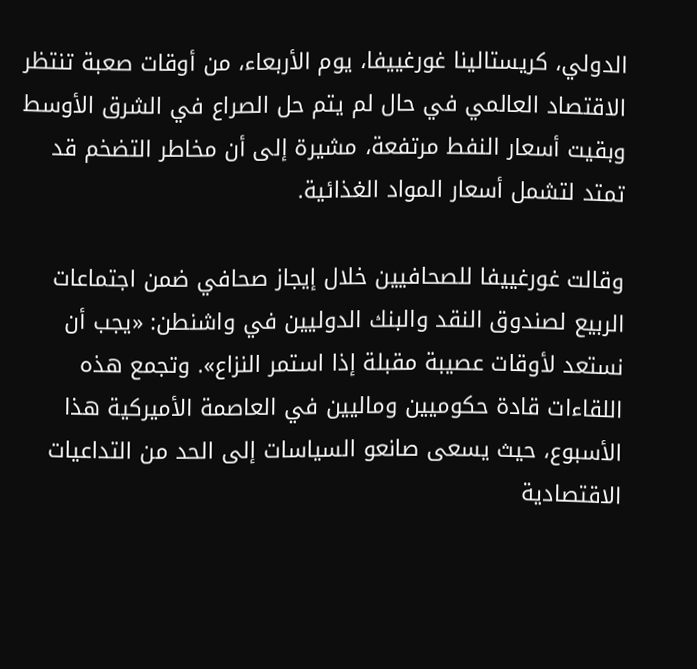الدولي، كريستالينا غورغييفا، يوم الأربعاء، من أوقات صعبة تنتظر الاقتصاد العالمي في حال لم يتم حل الصراع في الشرق الأوسط وبقيت أسعار النفط مرتفعة، مشيرة إلى أن مخاطر التضخم قد تمتد لتشمل أسعار المواد الغذائية.

وقالت غورغييفا للصحافيين خلال إيجاز صحافي ضمن اجتماعات الربيع لصندوق النقد والبنك الدوليين في واشنطن: «يجب أن نستعد لأوقات عصيبة مقبلة إذا استمر النزاع». وتجمع هذه اللقاءات قادة حكوميين وماليين في العاصمة الأميركية هذا الأسبوع، حيث يسعى صانعو السياسات إلى الحد من التداعيات الاقتصادية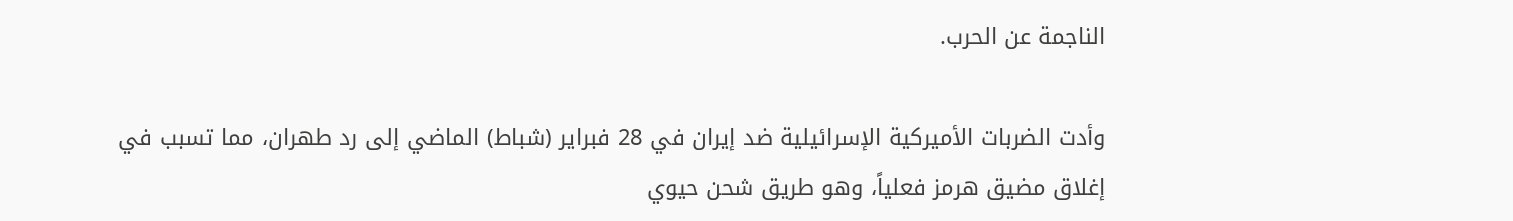الناجمة عن الحرب.

وأدت الضربات الأميركية الإسرائيلية ضد إيران في 28 فبراير (شباط) الماضي إلى رد طهران، مما تسبب في إغلاق مضيق هرمز فعلياً، وهو طريق شحن حيوي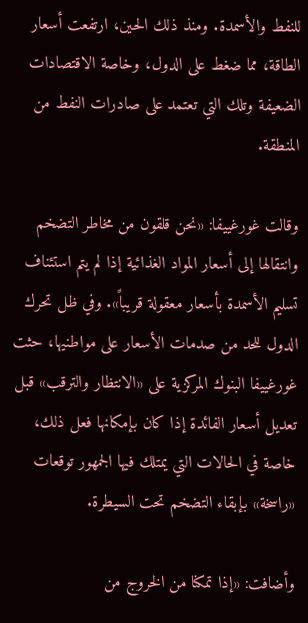للنفط والأسمدة. ومنذ ذلك الحين، ارتفعت أسعار الطاقة، مما ضغط على الدول، وخاصة الاقتصادات الضعيفة وتلك التي تعتمد على صادرات النفط من المنطقة.

وقالت غورغييفا: «نحن قلقون من مخاطر التضخم وانتقالها إلى أسعار المواد الغذائية إذا لم يتم استئناف تسليم الأسمدة بأسعار معقولة قريباً». وفي ظل تحرك الدول للحد من صدمات الأسعار على مواطنيها، حثت غورغييفا البنوك المركزية على «الانتظار والترقب» قبل تعديل أسعار الفائدة إذا كان بإمكانها فعل ذلك، خاصة في الحالات التي يمتلك فيها الجمهور توقعات «راسخة» بإبقاء التضخم تحت السيطرة.

وأضافت: «إذا تمكنا من الخروج من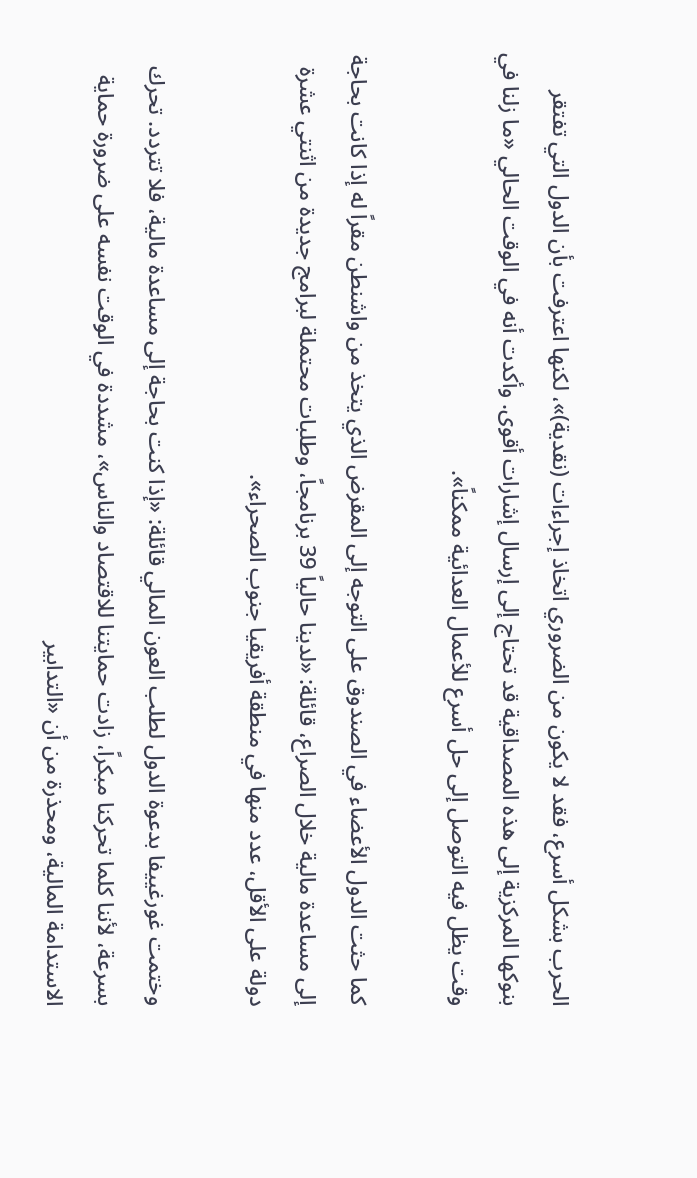الحرب بشكل أسرع، فقد لا يكون من الضروري اتخاذ إجراءات (نقدية)»، لكنها اعترفت بأن الدول التي تفتقر بنوكها المركزية إلى هذه المصداقية قد تحتاج إلى إرسال إشارات أقوى. وأكدت أنه في الوقت الحالي «ما زلنا في وقت يظل فيه التوصل إلى حل أسرع للأعمال العدائية ممكناً».

كما حثت الدول الأعضاء في الصندوق على التوجه إلى المقرض الذي يتخذ من واشنطن مقراً له إذا كانت بحاجة إلى مساعدة مالية خلال الصراع، قائلة: «لدينا حالياً 39 برنامجاً، وطلبات محتملة لبرامج جديدة من اثنتي عشرة دولة على الأقل، عدد منها في منطقة أفريقيا جنوب الصحراء».

وختمت غورغييفا بدعوة الدول لطلب العون المالي قائلة: «إذا كنت بحاجة إلى مساعدة مالية، فلا تتردد. تحرك بسرعة، لأننا كلما تحركنا مبكراً، زادت حمايتنا للاقتصاد والناس»، مشددة في الوقت نفسه على ضرورة حماية الاستدامة المالية، ومحذرة من أن «التدابير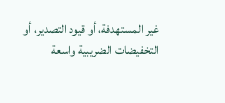غير المستهدفة، أو قيود التصدير، أو التخفيضات الضريبية واسعة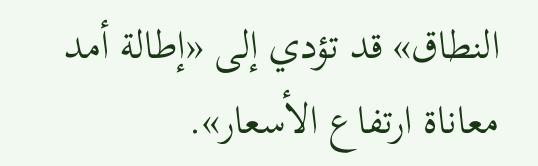النطاق» قد تؤدي إلى «إطالة أمد معاناة ارتفاع الأسعار».